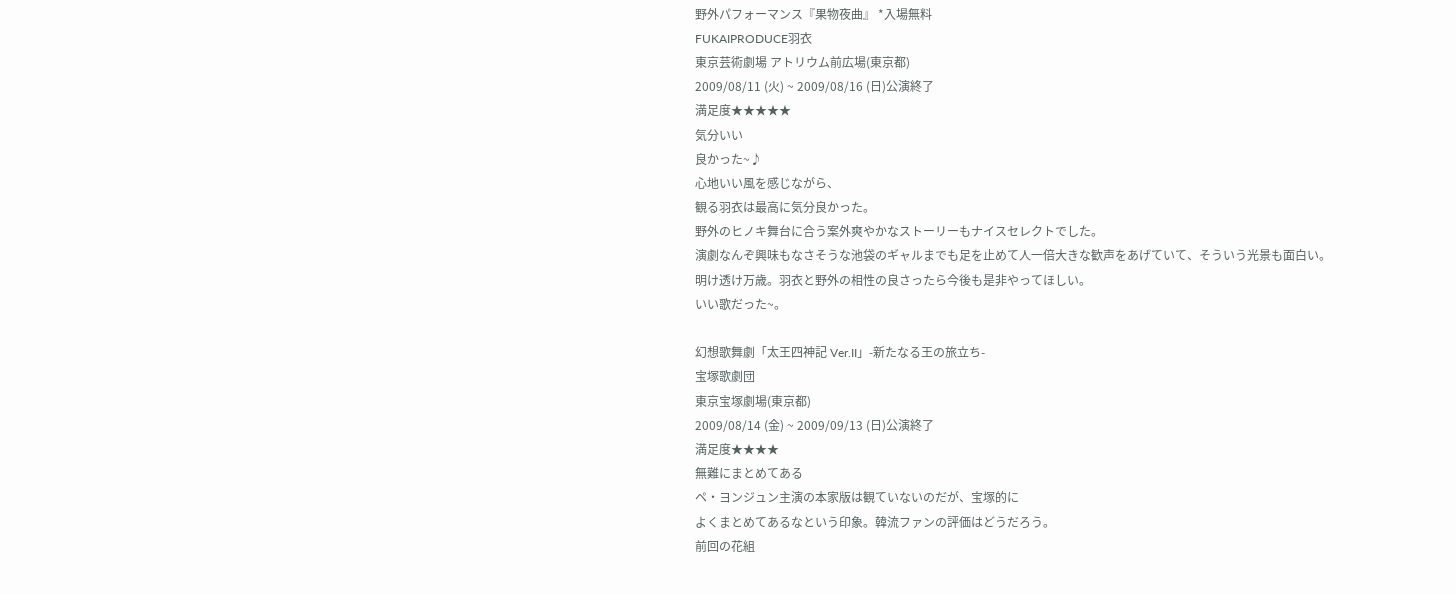野外パフォーマンス『果物夜曲』 *入場無料
FUKAIPRODUCE羽衣
東京芸術劇場 アトリウム前広場(東京都)
2009/08/11 (火) ~ 2009/08/16 (日)公演終了
満足度★★★★★
気分いい
良かった~♪
心地いい風を感じながら、
観る羽衣は最高に気分良かった。
野外のヒノキ舞台に合う案外爽やかなストーリーもナイスセレクトでした。
演劇なんぞ興味もなさそうな池袋のギャルまでも足を止めて人一倍大きな歓声をあげていて、そういう光景も面白い。
明け透け万歳。羽衣と野外の相性の良さったら今後も是非やってほしい。
いい歌だった~。

幻想歌舞劇「太王四神記 Ver.II」-新たなる王の旅立ち-
宝塚歌劇団
東京宝塚劇場(東京都)
2009/08/14 (金) ~ 2009/09/13 (日)公演終了
満足度★★★★
無難にまとめてある
ペ・ヨンジュン主演の本家版は観ていないのだが、宝塚的に
よくまとめてあるなという印象。韓流ファンの評価はどうだろう。
前回の花組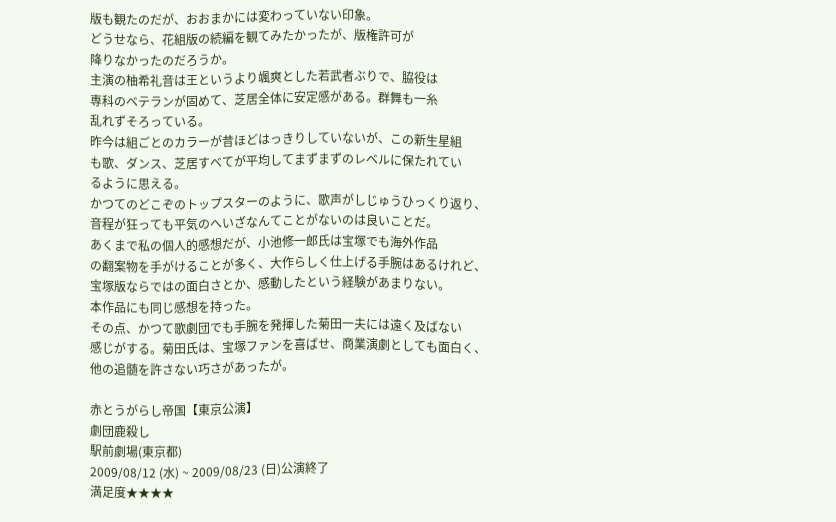版も観たのだが、おおまかには変わっていない印象。
どうせなら、花組版の続編を観てみたかったが、版権許可が
降りなかったのだろうか。
主演の柚希礼音は王というより颯爽とした若武者ぶりで、脇役は
専科のベテランが固めて、芝居全体に安定感がある。群舞も一糸
乱れずそろっている。
昨今は組ごとのカラーが昔ほどはっきりしていないが、この新生星組
も歌、ダンス、芝居すべてが平均してまずまずのレベルに保たれてい
るように思える。
かつてのどこぞのトップスターのように、歌声がしじゅうひっくり返り、
音程が狂っても平気のへいざなんてことがないのは良いことだ。
あくまで私の個人的感想だが、小池修一郎氏は宝塚でも海外作品
の翻案物を手がけることが多く、大作らしく仕上げる手腕はあるけれど、
宝塚版ならではの面白さとか、感動したという経験があまりない。
本作品にも同じ感想を持った。
その点、かつて歌劇団でも手腕を発揮した菊田一夫には遠く及ばない
感じがする。菊田氏は、宝塚ファンを喜ばせ、商業演劇としても面白く、
他の追髄を許さない巧さがあったが。

赤とうがらし帝国【東京公演】
劇団鹿殺し
駅前劇場(東京都)
2009/08/12 (水) ~ 2009/08/23 (日)公演終了
満足度★★★★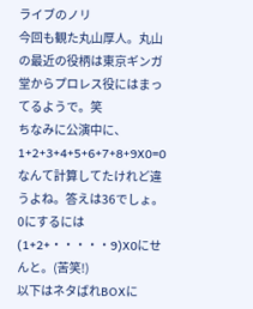ライブのノリ
今回も観た丸山厚人。丸山の最近の役柄は東京ギンガ堂からプロレス役にはまってるようで。笑
ちなみに公演中に、1+2+3+4+5+6+7+8+9X0=0なんて計算してたけれど違うよね。答えは36でしょ。0にするには(1+2+・・・・・9)X0にせんと。(苦笑!)
以下はネタばれBOXに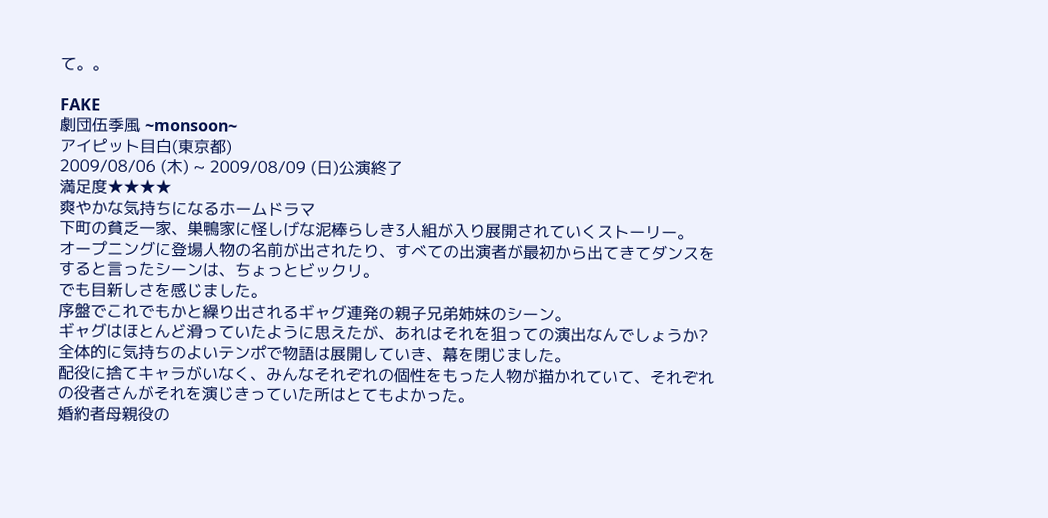て。。

FAKE
劇団伍季風 ~monsoon~
アイピット目白(東京都)
2009/08/06 (木) ~ 2009/08/09 (日)公演終了
満足度★★★★
爽やかな気持ちになるホームドラマ
下町の貧乏一家、巣鴨家に怪しげな泥棒らしき3人組が入り展開されていくストーリー。
オープニングに登場人物の名前が出されたり、すべての出演者が最初から出てきてダンスをすると言ったシーンは、ちょっとビックリ。
でも目新しさを感じました。
序盤でこれでもかと繰り出されるギャグ連発の親子兄弟姉妹のシーン。
ギャグはほとんど滑っていたように思えたが、あれはそれを狙っての演出なんでしょうか?
全体的に気持ちのよいテンポで物語は展開していき、幕を閉じました。
配役に捨てキャラがいなく、みんなそれぞれの個性をもった人物が描かれていて、それぞれの役者さんがそれを演じきっていた所はとてもよかった。
婚約者母親役の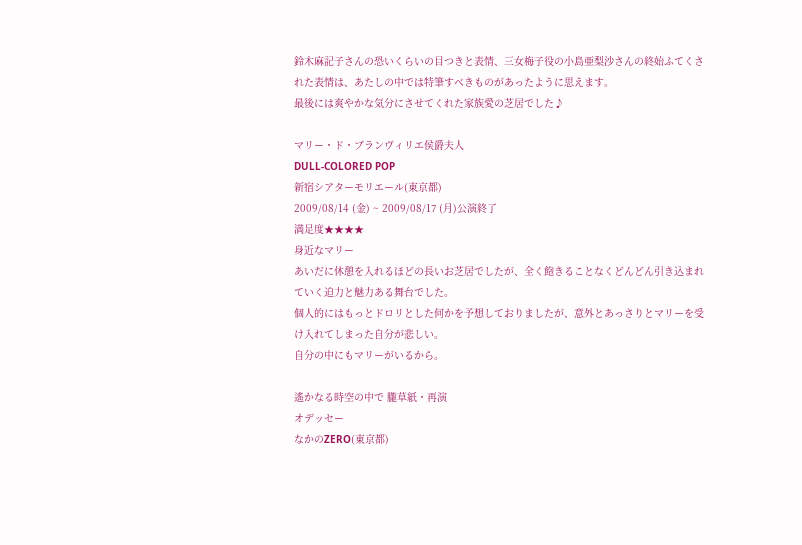鈴木麻記子さんの恐いくらいの目つきと表情、三女梅子役の小島亜梨沙さんの終始ふてくされた表情は、あたしの中では特筆すべきものがあったように思えます。
最後には爽やかな気分にさせてくれた家族愛の芝居でした♪

マリー・ド・ブランヴィリエ侯爵夫人
DULL-COLORED POP
新宿シアターモリエール(東京都)
2009/08/14 (金) ~ 2009/08/17 (月)公演終了
満足度★★★★
身近なマリー
あいだに休憩を入れるほどの長いお芝居でしたが、全く飽きることなくどんどん引き込まれていく迫力と魅力ある舞台でした。
個人的にはもっとドロリとした何かを予想しておりましたが、意外とあっさりとマリーを受け入れてしまった自分が悲しい。
自分の中にもマリーがいるから。

遙かなる時空の中で 朧草紙・再演
オデッセー
なかのZERO(東京都)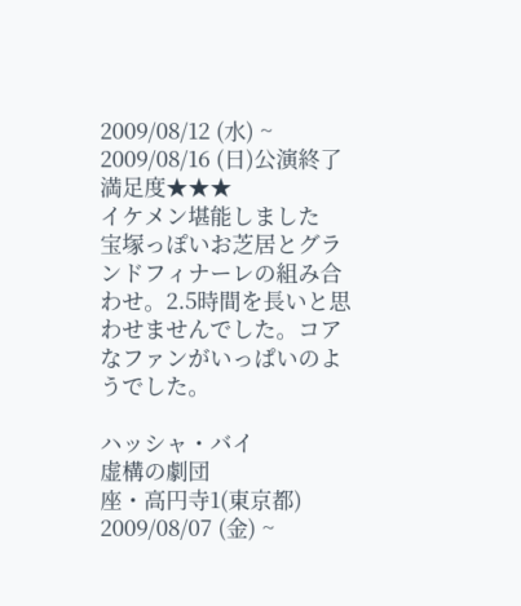2009/08/12 (水) ~ 2009/08/16 (日)公演終了
満足度★★★
イケメン堪能しました
宝塚っぽいお芝居とグランドフィナーレの組み合わせ。2.5時間を長いと思わせませんでした。コアなファンがいっぱいのようでした。

ハッシャ・バイ
虚構の劇団
座・高円寺1(東京都)
2009/08/07 (金) ~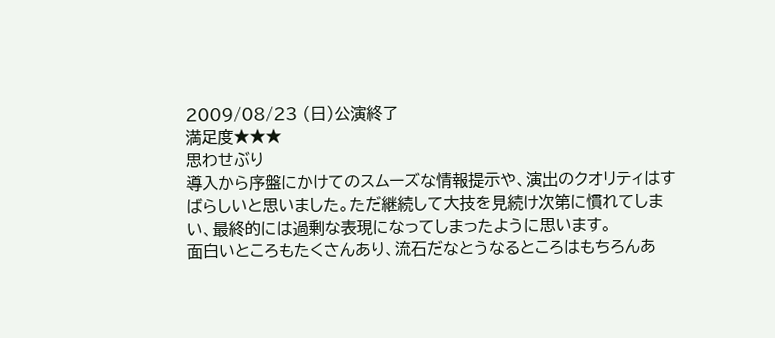2009/08/23 (日)公演終了
満足度★★★
思わせぶり
導入から序盤にかけてのスムーズな情報提示や、演出のクオリティはすばらしいと思いました。ただ継続して大技を見続け次第に慣れてしまい、最終的には過剰な表現になってしまったように思います。
面白いところもたくさんあり、流石だなとうなるところはもちろんあ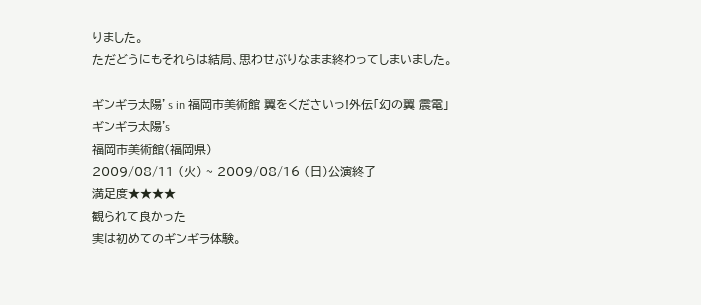りました。
ただどうにもそれらは結局、思わせぶりなまま終わってしまいました。

ギンギラ太陽’s in 福岡市美術館 翼をくださいっ!外伝「幻の翼 震電」
ギンギラ太陽's
福岡市美術館(福岡県)
2009/08/11 (火) ~ 2009/08/16 (日)公演終了
満足度★★★★
観られて良かった
実は初めてのギンギラ体験。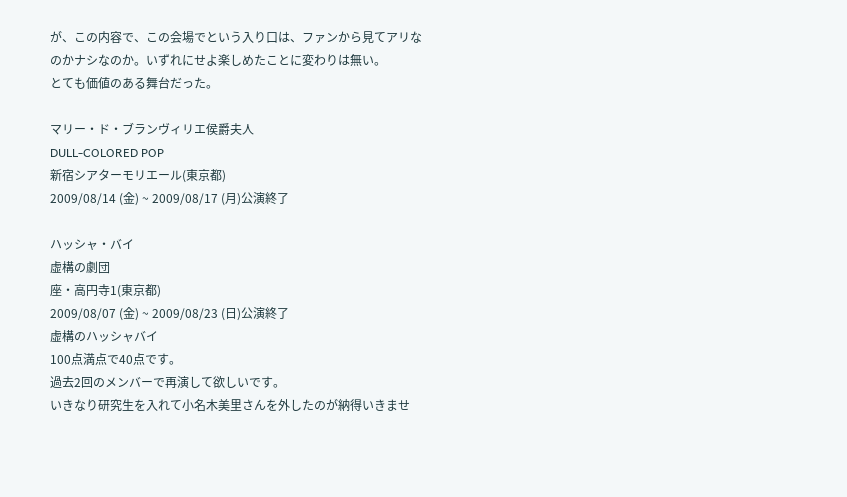が、この内容で、この会場でという入り口は、ファンから見てアリなのかナシなのか。いずれにせよ楽しめたことに変わりは無い。
とても価値のある舞台だった。

マリー・ド・ブランヴィリエ侯爵夫人
DULL-COLORED POP
新宿シアターモリエール(東京都)
2009/08/14 (金) ~ 2009/08/17 (月)公演終了

ハッシャ・バイ
虚構の劇団
座・高円寺1(東京都)
2009/08/07 (金) ~ 2009/08/23 (日)公演終了
虚構のハッシャバイ
100点満点で40点です。
過去2回のメンバーで再演して欲しいです。
いきなり研究生を入れて小名木美里さんを外したのが納得いきませ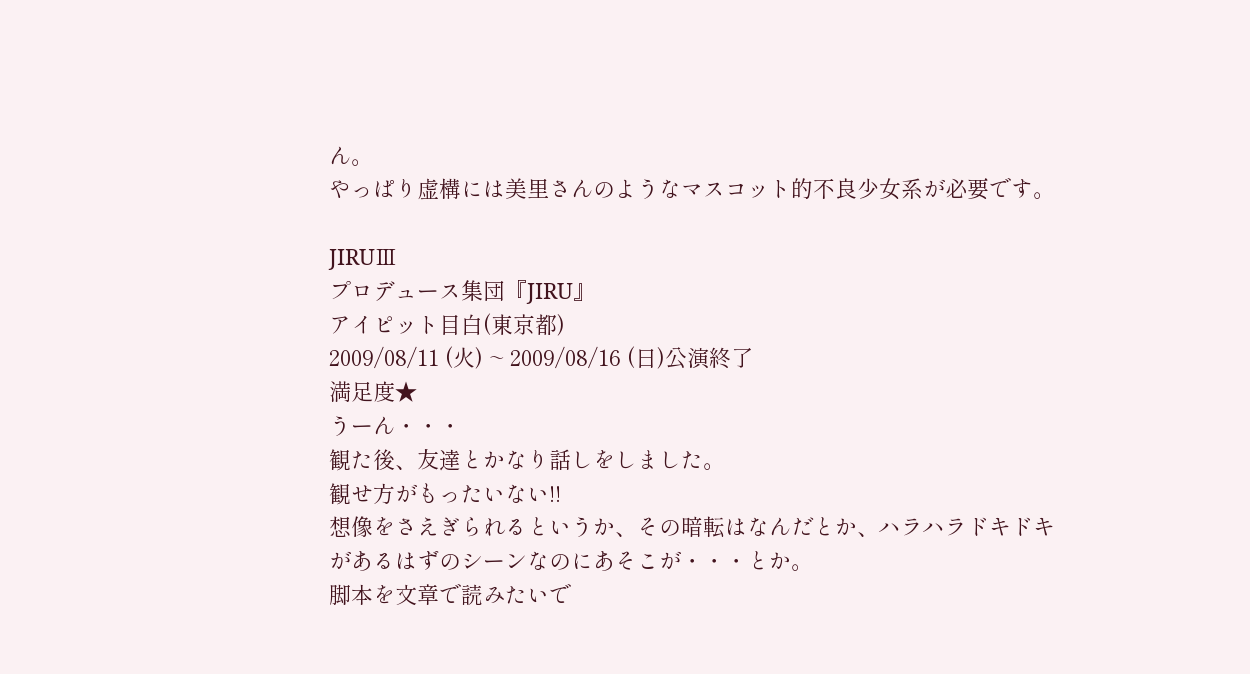ん。
やっぱり虚構には美里さんのようなマスコット的不良少女系が必要です。

JIRUⅢ
プロデュース集団『JIRU』
アイピット目白(東京都)
2009/08/11 (火) ~ 2009/08/16 (日)公演終了
満足度★
うーん・・・
観た後、友達とかなり話しをしました。
観せ方がもったいない!!
想像をさえぎられるというか、その暗転はなんだとか、ハラハラドキドキがあるはずのシーンなのにあそこが・・・とか。
脚本を文章で読みたいで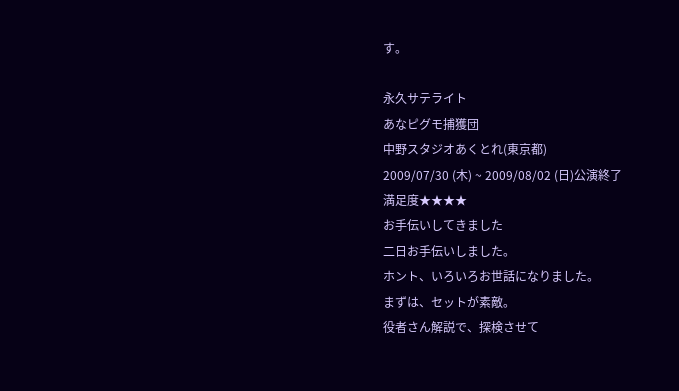す。

永久サテライト
あなピグモ捕獲団
中野スタジオあくとれ(東京都)
2009/07/30 (木) ~ 2009/08/02 (日)公演終了
満足度★★★★
お手伝いしてきました
二日お手伝いしました。
ホント、いろいろお世話になりました。
まずは、セットが素敵。
役者さん解説で、探検させて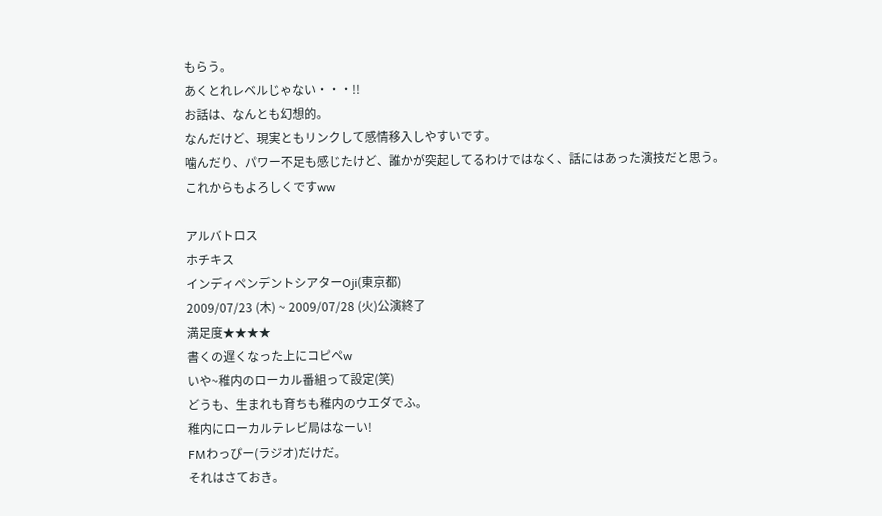もらう。
あくとれレベルじゃない・・・!!
お話は、なんとも幻想的。
なんだけど、現実ともリンクして感情移入しやすいです。
噛んだり、パワー不足も感じたけど、誰かが突起してるわけではなく、話にはあった演技だと思う。
これからもよろしくですww

アルバトロス
ホチキス
インディペンデントシアターOji(東京都)
2009/07/23 (木) ~ 2009/07/28 (火)公演終了
満足度★★★★
書くの遅くなった上にコピペw
いや~稚内のローカル番組って設定(笑)
どうも、生まれも育ちも稚内のウエダでふ。
稚内にローカルテレビ局はなーい!
FMわっぴー(ラジオ)だけだ。
それはさておき。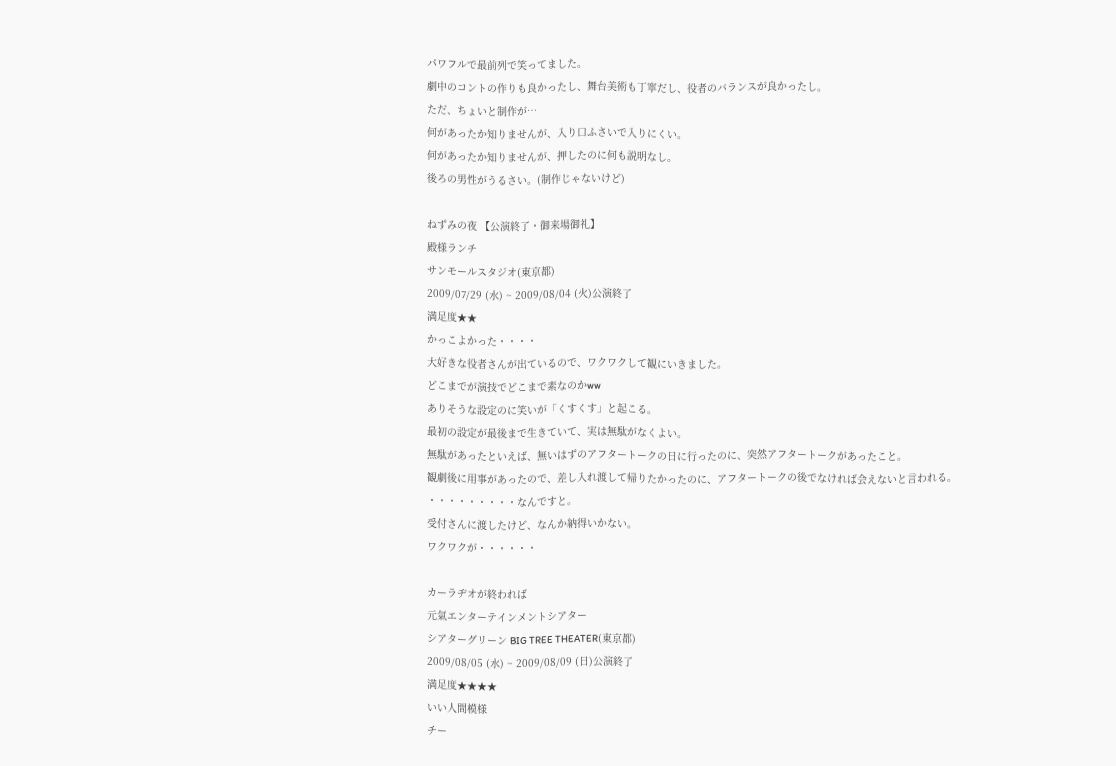パワフルで最前列で笑ってました。
劇中のコントの作りも良かったし、舞台美術も丁寧だし、役者のバランスが良かったし。
ただ、ちょいと制作が…
何があったか知りませんが、入り口ふさいで入りにくい。
何があったか知りませんが、押したのに何も説明なし。
後ろの男性がうるさい。(制作じゃないけど)

ねずみの夜 【公演終了・御来場御礼】
殿様ランチ
サンモールスタジオ(東京都)
2009/07/29 (水) ~ 2009/08/04 (火)公演終了
満足度★★
かっこよかった・・・・
大好きな役者さんが出ているので、ワクワクして観にいきました。
どこまでが演技でどこまで素なのかww
ありそうな設定のに笑いが「くすくす」と起こる。
最初の設定が最後まで生きていて、実は無駄がなくよい。
無駄があったといえば、無いはずのアフタートークの日に行ったのに、突然アフタートークがあったこと。
観劇後に用事があったので、差し入れ渡して帰りたかったのに、アフタートークの後でなければ会えないと言われる。
・・・・・・・・・なんですと。
受付さんに渡したけど、なんか納得いかない。
ワクワクが・・・・・・

カーラヂオが終われば
元氣エンターテインメントシアター
シアターグリーン BIG TREE THEATER(東京都)
2009/08/05 (水) ~ 2009/08/09 (日)公演終了
満足度★★★★
いい人間模様
チー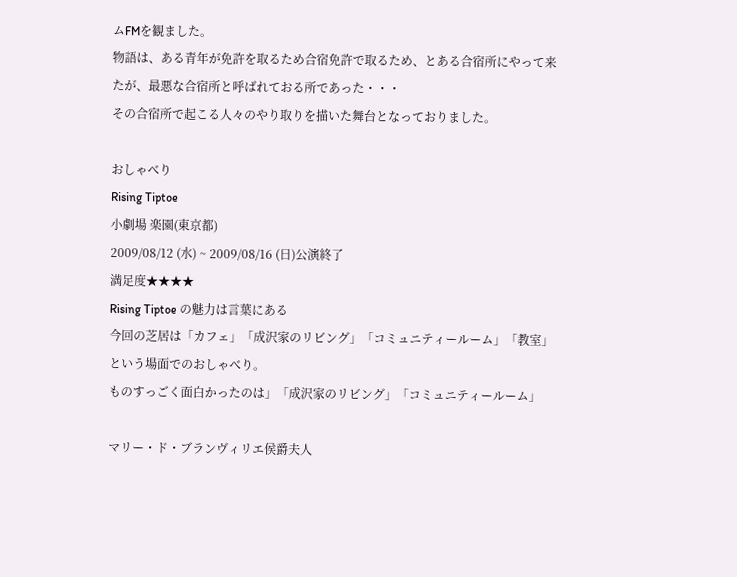ムFMを観ました。
物語は、ある青年が免許を取るため合宿免許で取るため、とある合宿所にやって来たが、最悪な合宿所と呼ばれておる所であった・・・
その合宿所で起こる人々のやり取りを描いた舞台となっておりました。

おしゃべり
Rising Tiptoe
小劇場 楽園(東京都)
2009/08/12 (水) ~ 2009/08/16 (日)公演終了
満足度★★★★
Rising Tiptoe の魅力は言葉にある
今回の芝居は「カフェ」「成沢家のリビング」「コミュニティールーム」「教室」という場面でのおしゃべり。
ものすっごく面白かったのは」「成沢家のリビング」「コミュニティールーム」

マリー・ド・ブランヴィリエ侯爵夫人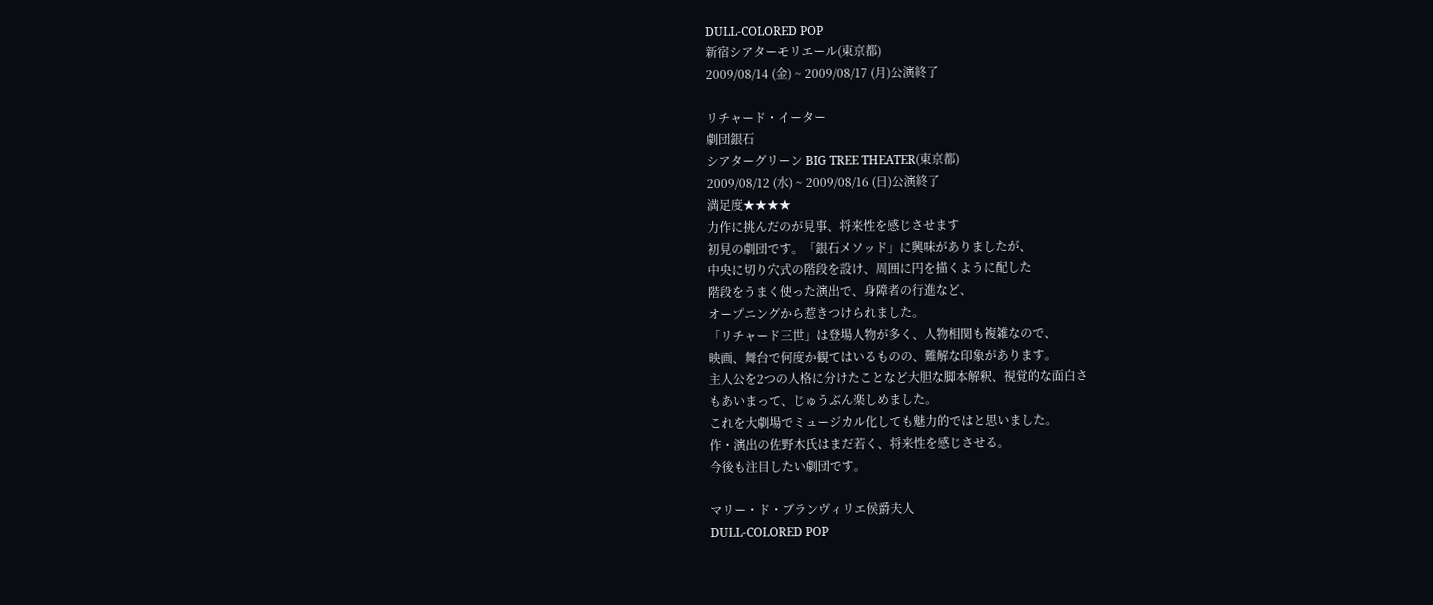DULL-COLORED POP
新宿シアターモリエール(東京都)
2009/08/14 (金) ~ 2009/08/17 (月)公演終了

リチャード・イーター
劇団銀石
シアターグリーン BIG TREE THEATER(東京都)
2009/08/12 (水) ~ 2009/08/16 (日)公演終了
満足度★★★★
力作に挑んだのが見事、将来性を感じさせます
初見の劇団です。「銀石メソッド」に興味がありましたが、
中央に切り穴式の階段を設け、周囲に円を描くように配した
階段をうまく使った演出で、身障者の行進など、
オープニングから惹きつけられました。
「リチャード三世」は登場人物が多く、人物相関も複雑なので、
映画、舞台で何度か観てはいるものの、難解な印象があります。
主人公を2つの人格に分けたことなど大胆な脚本解釈、視覚的な面白さ
もあいまって、じゅうぶん楽しめました。
これを大劇場でミュージカル化しても魅力的ではと思いました。
作・演出の佐野木氏はまだ若く、将来性を感じさせる。
今後も注目したい劇団です。

マリー・ド・ブランヴィリエ侯爵夫人
DULL-COLORED POP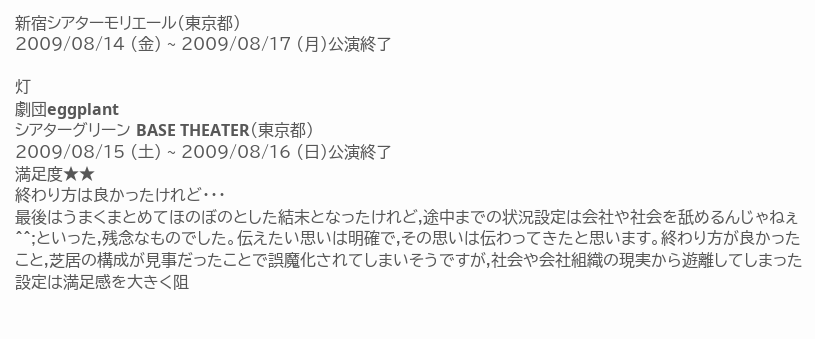新宿シアターモリエール(東京都)
2009/08/14 (金) ~ 2009/08/17 (月)公演終了

灯
劇団eggplant
シアターグリーン BASE THEATER(東京都)
2009/08/15 (土) ~ 2009/08/16 (日)公演終了
満足度★★
終わり方は良かったけれど・・・
最後はうまくまとめてほのぼのとした結末となったけれど,途中までの状況設定は会社や社会を舐めるんじゃねぇ^^;といった,残念なものでした。伝えたい思いは明確で,その思いは伝わってきたと思います。終わり方が良かったこと,芝居の構成が見事だったことで誤魔化されてしまいそうですが,社会や会社組織の現実から遊離してしまった設定は満足感を大きく阻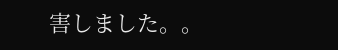害しました。。